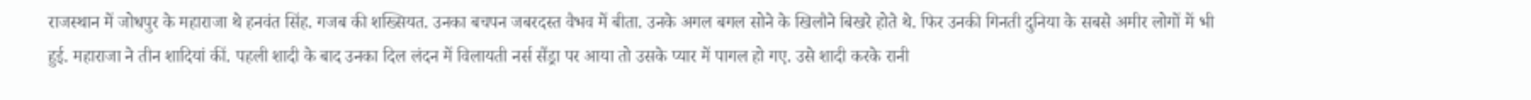राजस्थान में जोधपुर के महाराजा थे हनवंत सिंह. गजब की शख्सियत. उनका बचपन जबरदस्त वैभव में बीता. उनके अगल बगल सोने के खिलौने बिखरे होते थे. फिर उनकी गिनती दुनिया के सबसे अमीर लोगों में भी हुई. महाराजा ने तीन शादियां कीं. पहली शादी के बाद उनका दिल लंदन में विलायती नर्स सैंड्रा पर आया तो उसके प्यार में पागल हो गए. उसे शादी करके रानी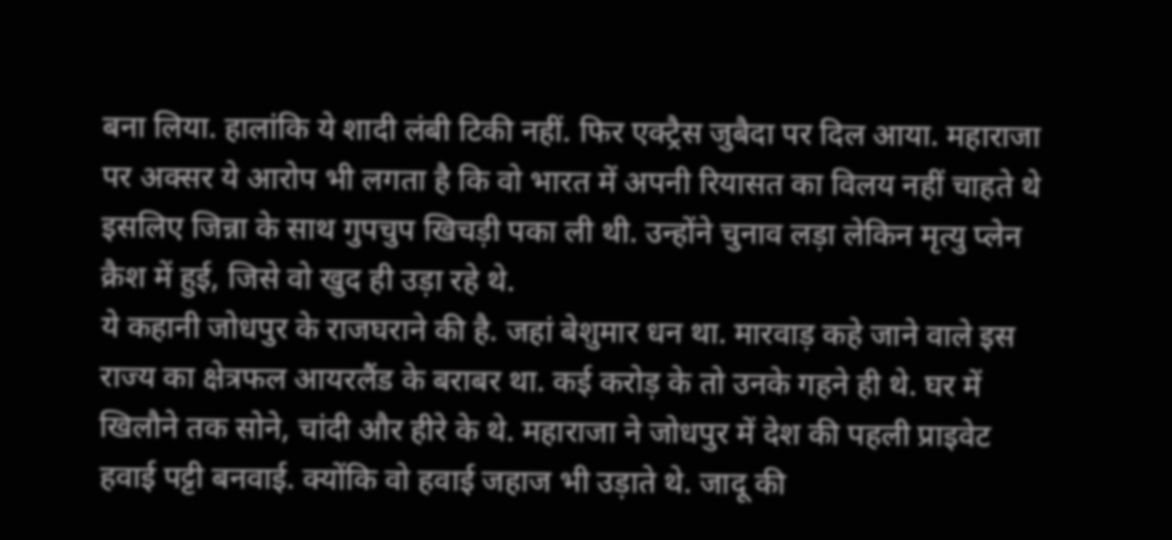बना लिया. हालांकि ये शादी लंबी टिकी नहीं. फिर एक्ट्रैस जुबैदा पर दिल आया. महाराजा पर अक्सर ये आरोप भी लगता है कि वो भारत में अपनी रियासत का विलय नहीं चाहते थे इसलिए जिन्ना के साथ गुपचुप खिचड़ी पका ली थी. उन्होंने चुनाव लड़ा लेकिन मृत्यु प्लेन क्रैश में हुई, जिसे वो खुद ही उड़ा रहे थे.
ये कहानी जोधपुर के राजघराने की है. जहां बेशुमार धन था. मारवाड़ कहे जाने वाले इस राज्य का क्षेत्रफल आयरलैंड के बराबर था. कई करोड़ के तो उनके गहने ही थे. घर में खिलौने तक सोने, चांदी और हीरे के थे. महाराजा ने जोधपुर में देश की पहली प्राइवेट हवाई पट्टी बनवाई. क्योंकि वो हवाई जहाज भी उड़ाते थे. जादू की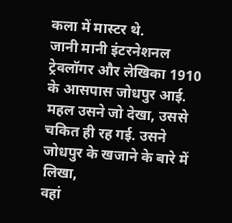कला में मास्टर थे.
जानी मानी इंटरनेशनल ट्रेवलॉगर और लेखिका 1910 के आसपास जोधपुर आई. महल उसने जो देखा, उससे चकित ही रह गई. उसने जोधपुर के खजाने के बारे में लिखा,
वहां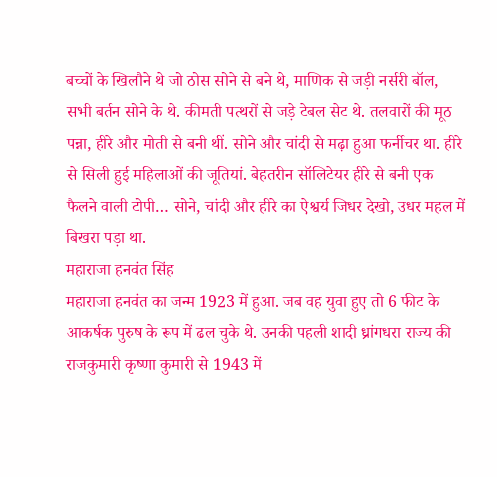बच्चों के खिलौने थे जो ठोस सोने से बने थे, माणिक से जड़ी नर्सरी बॉल, सभी बर्तन सोने के थे. कीमती पत्थरों से जड़े टेबल सेट थे. तलवारों की मूठ पन्ना, हीरे और मोती से बनी थीं. सोने और चांदी से मढ़ा हुआ फर्नीचर था. हीरे से सिली हुई महिलाओं की जूतियां. बेहतरीन सॉलिटेयर हीरे से बनी एक फैलने वाली टोपी… सोने, चांदी और हीरे का ऐश्वर्य जिधर देखो, उधर महल में बिखरा पड़ा था.
महाराजा हनवंत सिंह
महाराजा हनवंत का जन्म 1923 में हुआ. जब वह युवा हुए तो 6 फीट के आकर्षक पुरुष के रूप में ढल चुके थे. उनकी पहली शादी ध्रांगधरा राज्य की राजकुमारी कृष्णा कुमारी से 1943 में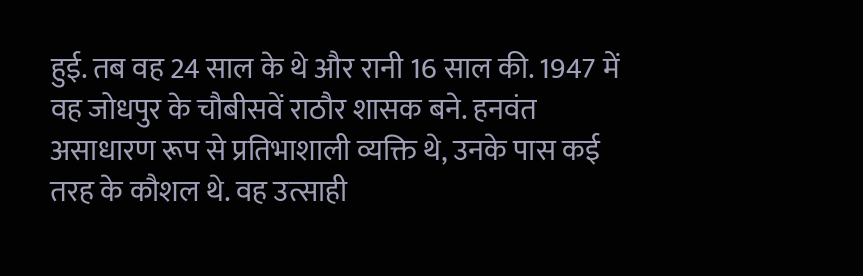हुई. तब वह 24 साल के थे और रानी 16 साल की. 1947 में वह जोधपुर के चौबीसवें राठौर शासक बने. हनवंत असाधारण रूप से प्रतिभाशाली व्यक्ति थे, उनके पास कई तरह के कौशल थे. वह उत्साही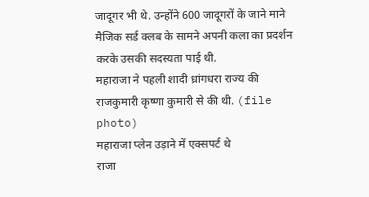जादूगर भी थे. उन्होंने 600 जादूगरों के जाने माने मैजिक सर्ड क्लब के सामने अपनी कला का प्रदर्शन करके उसकी सदस्यता पाई थी.
महाराजा ने पहली शादी ध्रांगधरा राज्य की राजकुमारी कृष्णा कुमारी से की थी. (file photo)
महाराजा प्लेन उड़ाने में एक्सपर्ट थे
राजा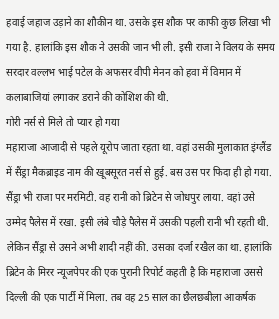हवाई जहाज उड़ाने का शौकीन था. उसके इस शौक पर काफी कुछ लिखा भी गया है. हालांकि इस शौक ने उसकी जान भी ली. इसी राजा ने विलय के समय सरदार वल्लभ भाई पटेल के अफसर वीपी मेनन को हवा में विमान में कलाबाजियां लगाकर डराने की कोशिश की थी.
गोरी नर्स से मिले तो प्यार हो गया
महाराजा आजादी से पहले यूरोप जाता रहता था. वहां उसकी मुलाकात इंग्लैंड में सैंड्रा मैकब्राइड नाम की खूबसूरत नर्स से हुई. बस उस पर फिदा ही हो गया. सैंड्रा भी राजा पर मरमिटी. वह रानी को ब्रिटेन से जोधपुर लाया. वहां उसे उम्मेद पैलेस में रखा. इसी लंबे चौड़े पैलेस में उसकी पहली रानी भी रहती थी. लेकिन सैंड्रा से उसने अभी शादी नहीं की. उसका दर्जा रखैल का था. हालांकि ब्रिटेन के मिरर न्यूजपेपर की एक पुरानी रिपोर्ट कहती है कि महाराजा उससे दिल्ली की एक पार्टी में मिला. तब वह 25 साल का छैलछबीला आकर्षक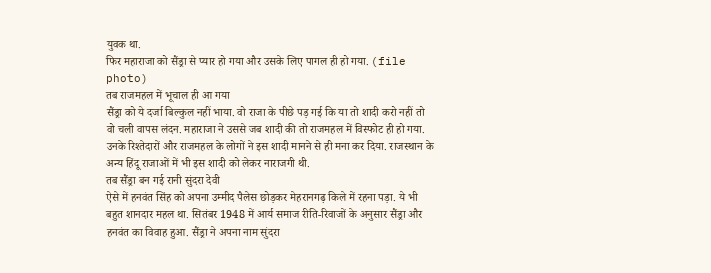युवक था.
फिर महाराजा को सैंड्रा से प्यार हो गया और उसके लिए पागल ही हो गया. (file photo)
तब राजमहल में भूचाल ही आ गया
सैंड्रा को ये दर्जा बिल्कुल नहीं भाया. वो राजा के पीछे पड़ गई कि या तो शादी करो नहीं तो वो चली वापस लंदन. महाराजा ने उससे जब शादी की तो राजमहल में विस्फोट ही हो गया. उनके रिश्तेदारों और राजमहल के लोगों ने इस शादी मानने से ही मना कर दिया. राजस्थान के अन्य हिंदू राजाओं में भी इस शादी को लेकर नाराजगी थी.
तब सैंड्रा बन गई रानी सुंदरा देवी
ऐसे में हनवंत सिंह को अपना उम्मीद पैलेस छोड़कर मेहरानगढ़ किले में रहना पड़ा. ये भी बहुत शानदार महल था. सितंबर 1948 में आर्य समाज रीति-रिवाजों के अनुसार सैंड्रा और हनवंत का विवाह हुआ. सैंड्रा ने अपना नाम सुंदरा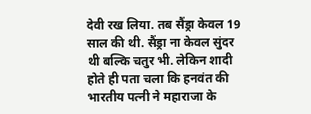देवी रख लिया. तब सैंड्रा केवल 19 साल की थी. सैंड्रा ना केवल सुंदर थी बल्कि चतुर भी. लेकिन शादी होते ही पता चला कि हनवंत की भारतीय पत्नी ने महाराजा के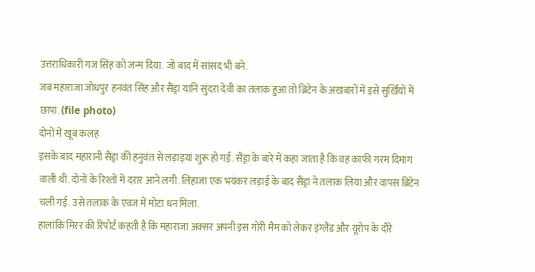उत्तराधिकारी गज सिंह को जन्म दिया. जो बाद में सांसद भी बने.
जब महाराजा जोधपुर हनवंत सिंह और सैंड्रा यानि सुंदरा देवी का तलाक हुआ तो ब्रिटेन के अखबारों में इसे सुर्खियों में छापा. (file photo)
दोनों में खूब कलह
इसके बाद महारानी सैंड्रा की हनुवंत से लड़ाइयां शुरू हो गईं. सैंड्रा के बारे में कहा जाता है कि वह काफी गरम दिमाग वाली थी. दोनों के रिश्तों में दरार आने लगी. लिहाजा एक भयंकर लड़ाई के बाद सैंड्रा ने तलाक लिया और वापस ब्रिटेन चली गई. उसे तलाक के एवज में मोटा धन मिला.
हालांकि मिरर की रिपोर्ट कहती है कि महाराजा अक्सर अपनी इस गोरी मैम को लेकर इंग्लैंड और यूरोप के दौरे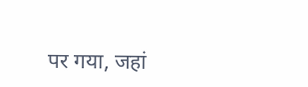पर गया, जहां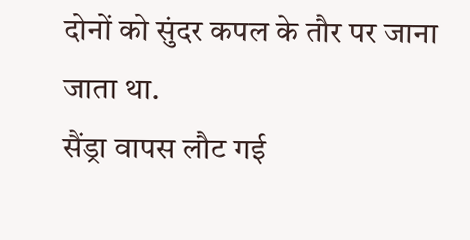दोनों को सुंदर कपल के तौर पर जाना जाता था.
सैंड्रा वापस लौट गई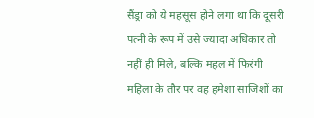सैंड्रा को ये महसूस होने लगा था कि दूसरी पत्नी के रूप में उसे ज्यादा अधिकार तो नहीं ही मिले, बल्कि महल में फिरंगी महिला के तौर पर वह हमेशा साजिशों का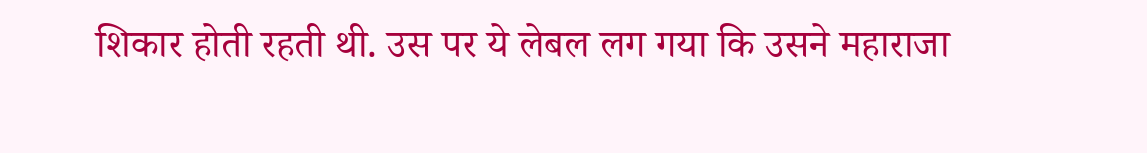शिकार होती रहती थी. उस पर ये लेबल लग गया कि उसने महाराजा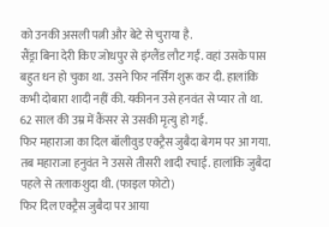को उनकी असली पत्नी और बेटे से चुराया है.
सैंड्रा बिना देरी किए जोधपुर से इंग्लैंड लौट गईं. वहां उसके पास बहुत धन हो चुका था. उसने फिर नर्सिंग शुरू कर दी. हालांकि कभी दोबारा शादी नहीं की. यकीनन उसे हनवंत से प्यार तो था. 62 साल की उम्र में कैंसर से उसकी मृत्यु हो गई.
फिर महाराजा का दिल बॉलीवुड एक्ट्रैस जुबैदा बेगम पर आ गया. तब महाराजा हनुवंत ने उससे तीसरी शादी रचाई. हालांकि जुबैदा पहले से तलाकशुदा थी. (फाइल फोटो)
फिर दिल एक्ट्रैस जुबैदा पर आया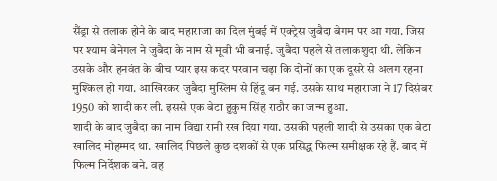सैंड्रा से तलाक होने के बाद महाराजा का दिल मुंबई में एक्ट्रेस जुबैदा बेगम पर आ गया. जिस पर श्याम बेनेगल ने जुबैदा के नाम से मूवी भी बनाई. जुबैदा पहले से तलाकशुदा थी. लेकिन उसके और हनवंत के बीच प्यार इस कदर परवान चढ़ा कि दोनों का एक दूसरे से अलग रहना मुश्किल हो गया. आखिरकर जुबैदा मुस्लिम से हिंदू बन गई. उसके साथ महाराजा ने 17 दिसंबर 1950 को शादी कर ली. इससे एक बेटा हुकुम सिंह राठौर का जन्म हुआ.
शादी के बाद जुबैदा का नाम विद्या रानी रख दिया गया. उसकी पहली शादी से उसका एक बेटा खालिद मोहम्मद था. खालिद पिछले कुछ दशकों से एक प्रसिद्ध फिल्म समीक्षक रहे हैं. बाद में फिल्म निर्देशक बने. वह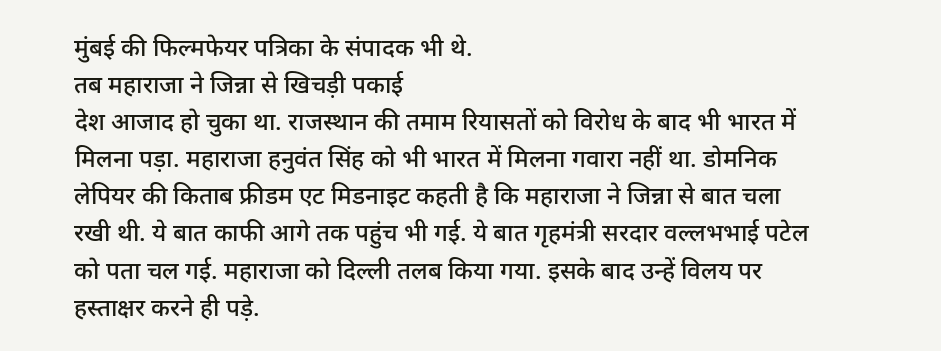मुंबई की फिल्मफेयर पत्रिका के संपादक भी थे.
तब महाराजा ने जिन्ना से खिचड़ी पकाई
देश आजाद हो चुका था. राजस्थान की तमाम रियासतों को विरोध के बाद भी भारत में मिलना पड़ा. महाराजा हनुवंत सिंह को भी भारत में मिलना गवारा नहीं था. डोमनिक लेपियर की किताब फ्रीडम एट मिडनाइट कहती है कि महाराजा ने जिन्ना से बात चला रखी थी. ये बात काफी आगे तक पहुंच भी गई. ये बात गृहमंत्री सरदार वल्लभभाई पटेल को पता चल गई. महाराजा को दिल्ली तलब किया गया. इसके बाद उन्हें विलय पर हस्ताक्षर करने ही पड़े.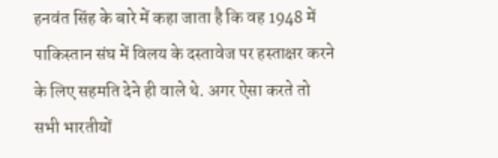हनवंत सिंह के बारे में कहा जाता है कि वह 1948 में पाकिस्तान संघ में विलय के दस्तावेज पर हस्ताक्षर करने के लिए सहमति देने ही वाले थे. अगर ऐसा करते तो सभी भारतीयों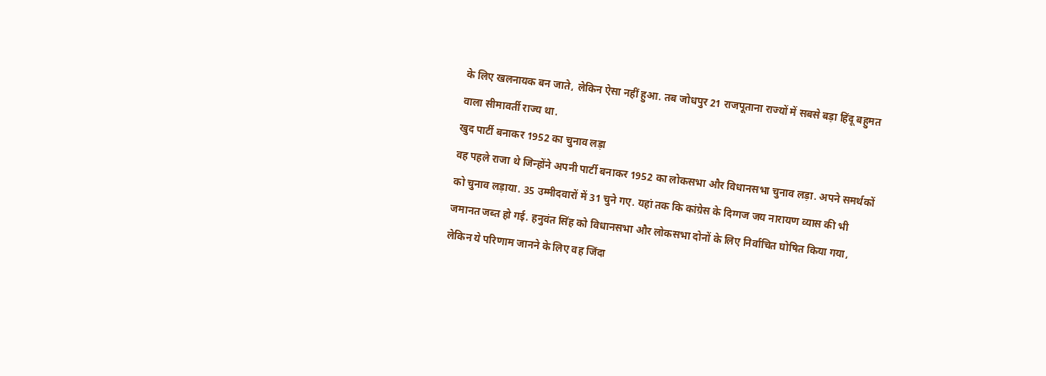के लिए खलनायक बन जाते, लेकिन ऐसा नहीं हुआ. तब जोधपुर 21 राजपूताना राज्यों में सबसे बड़ा हिंदू बहुमत वाला सीमावर्ती राज्य था.
खुद पार्टी बनाकर 1952 का चुनाव लड़ा
वह पहले राजा थे जिन्होंने अपनी पार्टी बनाकर 1952 का लोकसभा और विधानसभा चुनाव लड़ा. अपने समर्थकों को चुनाव लड़ाया. 35 उम्मीदवारों में 31 चुने गए. यहां तक कि कांग्रेस के दिग्गज जय नारायण व्यास की भी जमानत जब्त हो गई. हनुवंत सिंह को विधानसभा और लोकसभा दोनों के लिए निर्वाचित घोषित किया गया, लेकिन ये परिणाम जानने के लिए वह जिंदा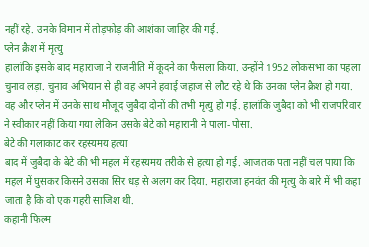नहीं रहे. उनके विमान में तोड़फोड़ की आशंका जाहिर की गई.
प्लेन क्रैश में मृत्यु
हालांकि इसके बाद महाराजा ने राजनीति में कूदने का फैसला किया. उन्होंने 1952 लोकसभा का पहला चुनाव लड़ा. चुनाव अभियान से ही वह अपने हवाई जहाज से लौट रहे थे कि उनका प्लेन क्रैश हो गया. वह और प्लेन में उनके साथ मौजूद जुबैदा दोनों की तभी मृत्यु हो गई. हालांकि जुबैदा को भी राजपरिवार ने स्वीकार नहीं किया गया लेकिन उसके बेटे को महारानी ने पाला-पोसा.
बेटे की गलाकाट कर रहस्यमय हत्या
बाद में जुबैदा के बेटे की भी महल में रहस्यमय तरीके से हत्या हो गई. आजतक पता नहीं चल पाया कि महल में घुसकर किसने उसका सिर धड़ से अलग कर दिया. महाराजा हनवंत की मृत्यु के बारे में भी कहा जाता है कि वो एक गहरी साजिश थी.
कहानी फिल्म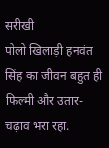सरीखी
पोलो खिलाड़ी हनवंत सिंह का जीवन बहुत ही फिल्मी और उतार-चढ़ाव भरा रहा.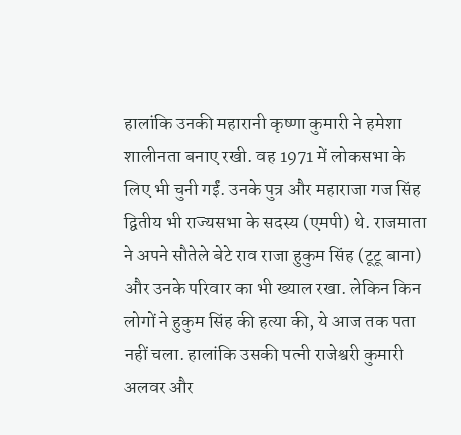हालांकि उनकी महारानी कृष्णा कुमारी ने हमेशा शालीनता बनाए रखी. वह 1971 में लोकसभा के लिए भी चुनी गईं. उनके पुत्र और महाराजा गज सिंह द्वितीय भी राज्यसभा के सदस्य (एमपी) थे. राजमाता ने अपने सौतेले बेटे राव राजा हुकुम सिंह (टूटू बाना) और उनके परिवार का भी ख्याल रखा. लेकिन किन लोगों ने हुकुम सिंह की हत्या की, ये आज तक पता नहीं चला. हालांकि उसकी पत्नी राजेश्वरी कुमारी अलवर और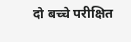दो बच्चे परीक्षित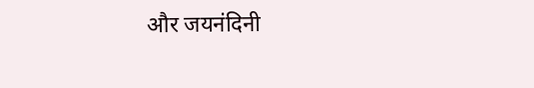और जयनंदिनी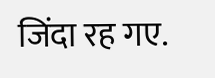जिंदा रह गए.